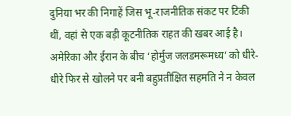दुनिया भर की निगाहें जिस भू-राजनीतिक संकट पर टिकी थीं, वहां से एक बड़ी कूटनीतिक राहत की खबर आई है। अमेरिका और ईरान के बीच ‘होर्मुज जलडमरूमध्य’ को धीरे-धीरे फिर से खोलने पर बनी बहुप्रतीक्षित सहमति ने न केवल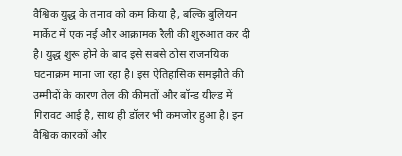वैश्विक युद्ध के तनाव को कम किया है, बल्कि बुलियन मार्केट में एक नई और आक्रामक रैली की शुरुआत कर दी है। युद्ध शुरू होने के बाद इसे सबसे ठोस राजनयिक घटनाक्रम माना जा रहा है। इस ऐतिहासिक समझौते की उम्मीदों के कारण तेल की कीमतों और बॉन्ड यील्ड में गिरावट आई है, साथ ही डॉलर भी कमजोर हुआ है। इन वैश्विक कारकों और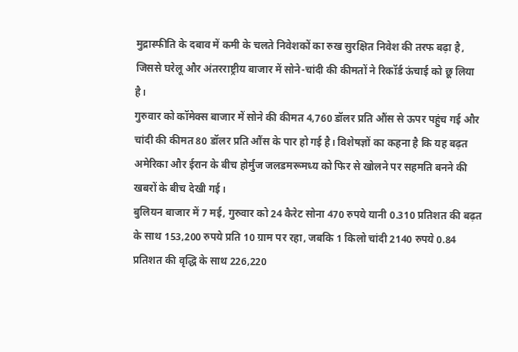मुद्रास्फीति के दबाव में कमी के चलते निवेशकों का रुख सुरक्षित निवेश की तरफ बढ़ा है, जिससे घरेलू और अंतरराष्ट्रीय बाजार में सोने-चांदी की कीमतों ने रिकॉर्ड ऊंचाई को छू लिया है।
गुरुवार को कॉमेक्स बाजार में सोने की कीमत 4,760 डॉलर प्रति औंस से ऊपर पहुंच गई और चांदी की कीमत 80 डॉलर प्रति औंस के पार हो गई है। विशेषज्ञों का कहना है कि यह बढ़त अमेरिका और ईरान के बीच होर्मुज जलडमरूमध्य को फिर से खोलने पर सहमति बनने की खबरों के बीच देखी गई।
बुलियन बाजार में 7 मई, गुरुवार को 24 कैरेट सोना 470 रुपये यानी 0.310 प्रतिशत की बढ़त के साथ 153,200 रुपये प्रति 10 ग्राम पर रहा, जबकि 1 किलो चांदी 2140 रुपये 0.84 प्रतिशत की वृद्धि के साथ 226,220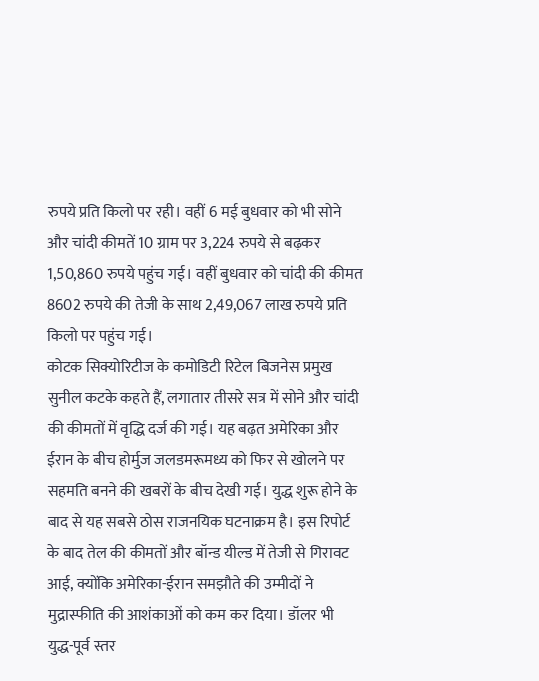रुपये प्रति किलो पर रही। वहीं 6 मई बुधवार को भी सोने और चांदी कीमतें 10 ग्राम पर 3,224 रुपये से बढ़कर 1,50,860 रुपये पहुंच गई। वहीं बुधवार को चांदी की कीमत 8602 रुपये की तेजी के साथ 2,49,067 लाख रुपये प्रति किलो पर पहुंच गई।
कोटक सिक्योरिटीज के कमोडिटी रिटेल बिजनेस प्रमुख सुनील कटके कहते हैं, लगातार तीसरे सत्र में सोने और चांदी की कीमतों में वृद्धि दर्ज की गई। यह बढ़त अमेरिका और ईरान के बीच होर्मुज जलडमरूमध्य को फिर से खोलने पर सहमति बनने की खबरों के बीच देखी गई। युद्ध शुरू होने के बाद से यह सबसे ठोस राजनयिक घटनाक्रम है। इस रिपोर्ट के बाद तेल की कीमतों और बॉन्ड यील्ड में तेजी से गिरावट आई, क्योंकि अमेरिका-ईरान समझौते की उम्मीदों ने मुद्रास्फीति की आशंकाओं को कम कर दिया। डॉलर भी युद्ध-पूर्व स्तर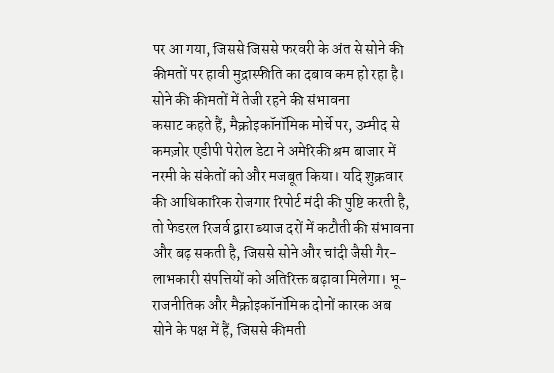पर आ गया, जिससे जिससे फरवरी के अंत से सोने की कीमतों पर हावी मुद्रास्फीति का दबाव कम हो रहा है।
सोने की कीमतों में तेजी रहने की संभावना
कसाट कहते हैं, मैक्रोइकॉनॉमिक मोर्चे पर, उम्मीद से कमज़ोर एडीपी पेरोल डेटा ने अमेरिकी श्रम बाजार में नरमी के संकेतों को और मजबूत किया। यदि शुक्रवार की आधिकारिक रोजगार रिपोर्ट मंदी की पुष्टि करती है, तो फेडरल रिजर्व द्वारा ब्याज दरों में कटौती की संभावना और बढ़ सकती है, जिससे सोने और चांदी जैसी गैर-लाभकारी संपत्तियों को अतिरिक्त बढ़ावा मिलेगा। भू-राजनीतिक और मैक्रोइकॉनॉमिक दोनों कारक अब सोने के पक्ष में हैं, जिससे कीमती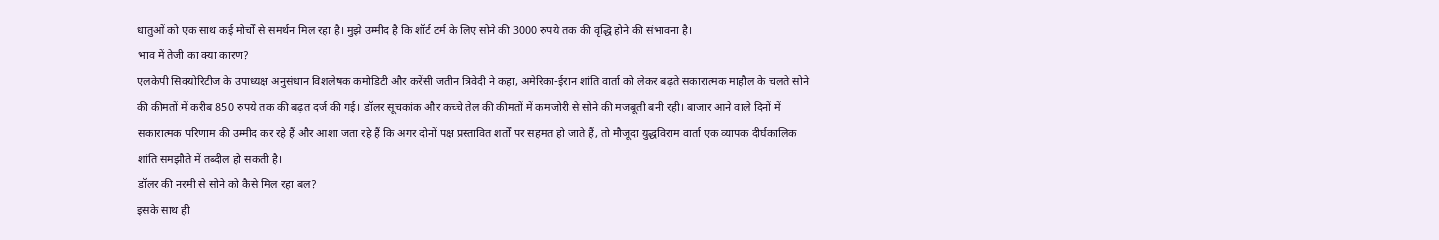धातुओं को एक साथ कई मोर्चों से समर्थन मिल रहा है। मुझे उम्मीद है कि शॉर्ट टर्म के लिए सोने की 3000 रुपये तक की वृद्धि होने की संभावना है।
भाव में तेजी का क्या कारण?
एलकेपी सिक्योरिटीज के उपाध्यक्ष अनुसंधान विशलेषक कमोडिटी और करेंसी जतीन त्रिवेदी ने कहा, अमेरिका-ईरान शांति वार्ता को लेकर बढ़ते सकारात्मक माहौल के चलते सोने की कीमतों में करीब 850 रुपये तक की बढ़त दर्ज की गई। डॉलर सूचकांक और कच्चे तेल की कीमतों में कमजोरी से सोने की मजबूती बनी रही। बाजार आने वाले दिनों में सकारात्मक परिणाम की उम्मीद कर रहे हैं और आशा जता रहे हैं कि अगर दोनों पक्ष प्रस्तावित शर्तों पर सहमत हो जाते हैं, तो मौजूदा युद्धविराम वार्ता एक व्यापक दीर्घकालिक शांति समझौते में तब्दील हो सकती है।
डॉलर की नरमी से सोने को कैसे मिल रहा बल?
इसके साथ ही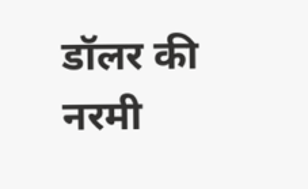डॉलर की नरमी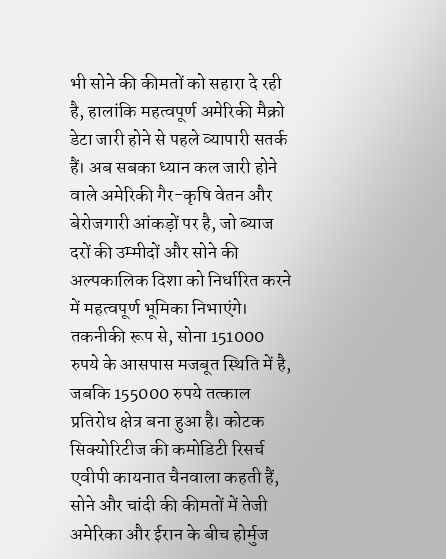भी सोने की कीमतों को सहारा दे रही है, हालांकि महत्वपूर्ण अमेरिकी मैक्रो डेटा जारी होने से पहले व्यापारी सतर्क हैं। अब सबका ध्यान कल जारी होने वाले अमेरिकी गैर-कृषि वेतन और बेरोजगारी आंकड़ों पर है, जो ब्याज दरों की उम्मीदों और सोने की अल्पकालिक दिशा को निर्धारित करने में महत्वपूर्ण भूमिका निभाएंगे। तकनीकी रूप से, सोना 151000 रुपये के आसपास मजबूत स्थिति में है, जबकि 155000 रुपये तत्काल प्रतिरोध क्षेत्र बना हुआ है। कोटक सिक्योरिटीज की कमोडिटी रिसर्च एवीपी कायनात चैनवाला कहती हैं, सोने और चांदी की कीमतों में तेजी अमेरिका और ईरान के बीच होर्मुज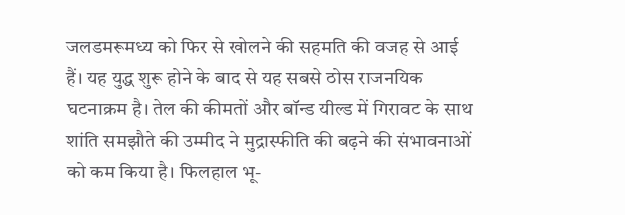जलडमरूमध्य को फिर से खोलने की सहमति की वजह से आई हैं। यह युद्ध शुरू होने के बाद से यह सबसे ठोस राजनयिक घटनाक्रम है। तेल की कीमतों और बॉन्ड यील्ड में गिरावट के साथ शांति समझौते की उम्मीद ने मुद्रास्फीति की बढ़ने की संभावनाओं को कम किया है। फिलहाल भू-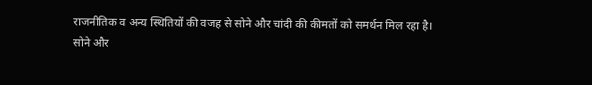राजनीतिक व अन्य स्थितियों की वजह से सोने और चांदी की कीमतों को समर्थन मिल रहा है।
सोने और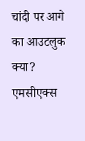चांदी पर आगे का आउटलुक क्या?
एमसीएक्स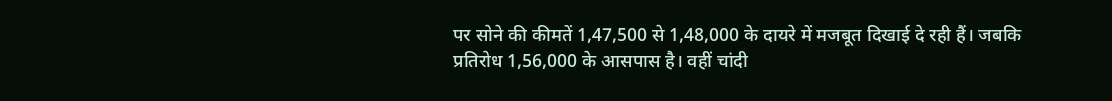पर सोने की कीमतें 1,47,500 से 1,48,000 के दायरे में मजबूत दिखाई दे रही हैं। जबकि प्रतिरोध 1,56,000 के आसपास है। वहीं चांदी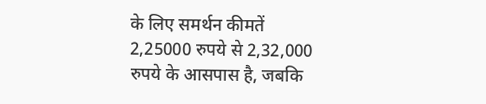के लिए समर्थन कीमतें 2,25000 रुपये से 2,32,000 रुपये के आसपास है, जबकि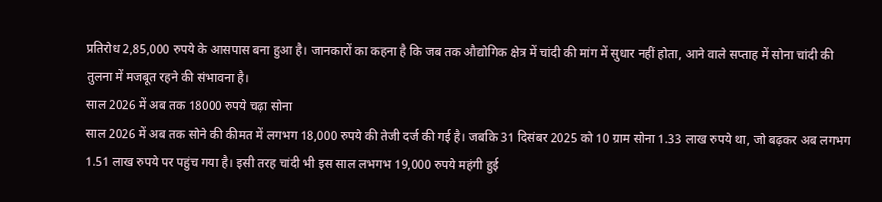प्रतिरोध 2,85,000 रुपये के आसपास बना हुआ है। जानकारों का कहना है कि जब तक औद्योगिक क्षेत्र में चांदी की मांग में सुधार नहीं होता, आने वाले सप्ताह में सोना चांदी की तुलना में मजबूत रहने की संभावना है।
साल 2026 में अब तक 18000 रुपये चढ़ा सोना
साल 2026 में अब तक सोने की कीमत में लगभग 18,000 रुपये की तेजी दर्ज की गई है। जबकि 31 दिसंबर 2025 को 10 ग्राम सोना 1.33 लाख रुपये था, जो बढ़कर अब लगभग 1.51 लाख रुपये पर पहुंच गया है। इसी तरह चांदी भी इस साल लभगभ 19,000 रुपये महंगी हुई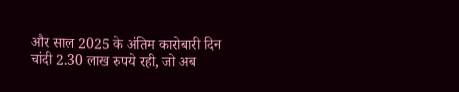और साल 2025 के अंतिम कारोबारी दिन चांदी 2.30 लाख रुपये रही, जो अब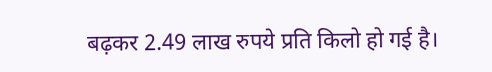बढ़कर 2.49 लाख रुपये प्रति किलो हो गई है।